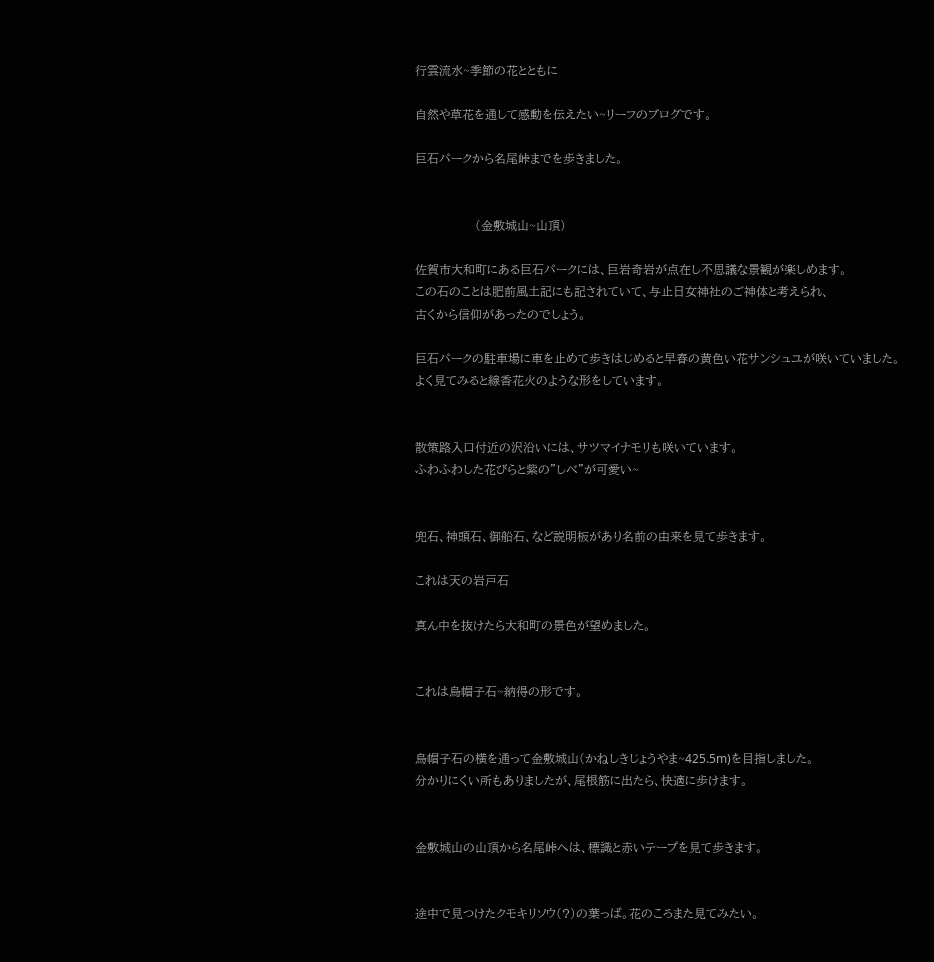行雲流水~季節の花とともに

自然や草花を通して感動を伝えたい~リーフのブログです。

巨石パークから名尾峠までを歩きました。


               (金敷城山~山頂)

佐賀市大和町にある巨石パークには、巨岩奇岩が点在し不思議な景観が楽しめます。
この石のことは肥前風土記にも記されていて、与止日女神社のご神体と考えられ、
古くから信仰があったのでしょう。

巨石パークの駐車場に車を止めて歩きはじめると早春の黄色い花サンシュユが咲いていました。
よく見てみると線香花火のような形をしています。


散策路入口付近の沢沿いには、サツマイナモリも咲いています。
ふわふわした花びらと紫の”しべ”が可愛い~


兜石、神頭石、御船石、など説明板があり名前の由来を見て歩きます。

これは天の岩戸石

真ん中を抜けたら大和町の景色が望めました。


これは烏帽子石~納得の形です。


烏帽子石の横を通って金敷城山(かねしきじょうやま~425.5m)を目指しました。
分かりにくい所もありましたが、尾根筋に出たら、快適に歩けます。


金敷城山の山頂から名尾峠へは、標識と赤いテープを見て歩きます。


途中で見つけたクモキリソウ(?)の葉っぱ。花のころまた見てみたい。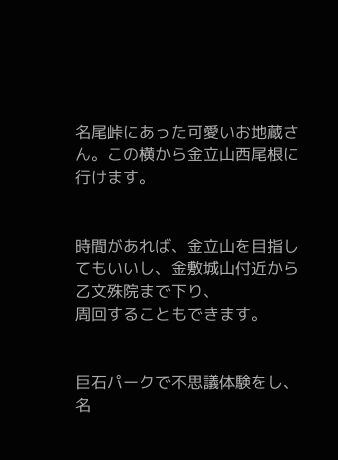名尾峠にあった可愛いお地蔵さん。この横から金立山西尾根に行けます。


時間があれば、金立山を目指してもいいし、金敷城山付近から乙文殊院まで下り、
周回することもできます。


巨石パークで不思議体験をし、名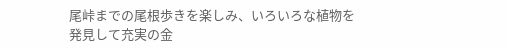尾峠までの尾根歩きを楽しみ、いろいろな植物を
発見して充実の金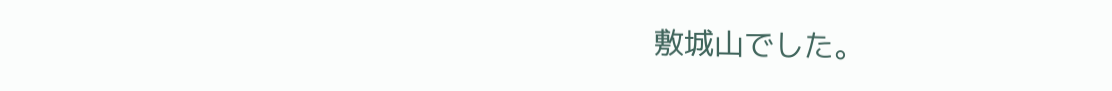敷城山でした。